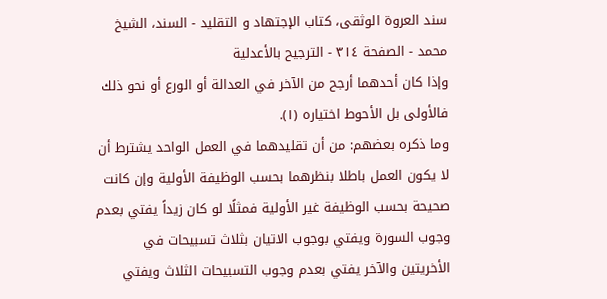سند العروة الوثقى، كتاب الإجتهاد و التقليد - السند، الشيخ محمد - الصفحة ٣١٤ - الترجيح بالأعدلية
وإذا كان أحدهما أرجح من الآخر في العدالة أو الورع أو نحو ذلك فالأولى بل الأحوط اختياره (١).
وما ذكره بعضهم: من أن تقليدهما في العمل الواحد يشترط أن لا يكون العمل باطلا بنظرهما بحسب الوظيفة الأولية وإن كانت صحيحة بحسب الوظيفة غير الأولية فمثلًا لو كان زيداً يفتي بعدم وجوب السورة ويفتي بوجوب الاتيان بثلاث تسبيحات في الأخريتين والآخر يفتي بعدم وجوب التسبيحات الثلاث ويفتي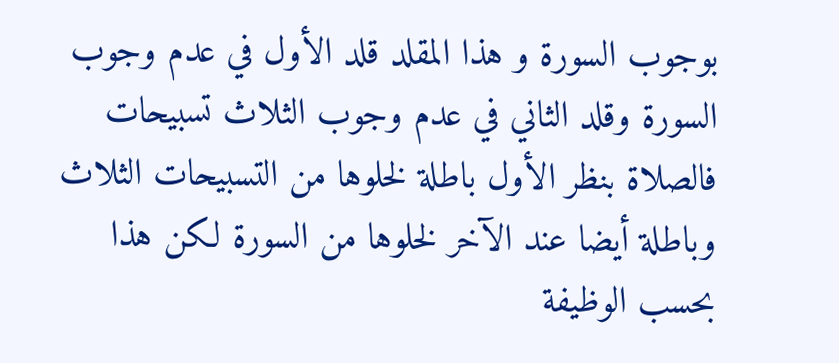بوجوب السورة و هذا المقلد قلد الأول في عدم وجوب السورة وقلد الثاني في عدم وجوب الثلاث تسبيحات فالصلاة بنظر الأول باطلة لخلوها من التسبيحات الثلاث وباطلة أيضا عند الآخر لخلوها من السورة لكن هذا بحسب الوظيفة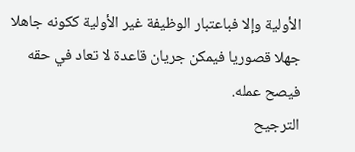الأولية وإلا فباعتبار الوظيفة غير الأولية ككونه جاهلا جهلا قصوريا فيمكن جريان قاعدة لا تعاد في حقه فيصح عمله.
الترجيح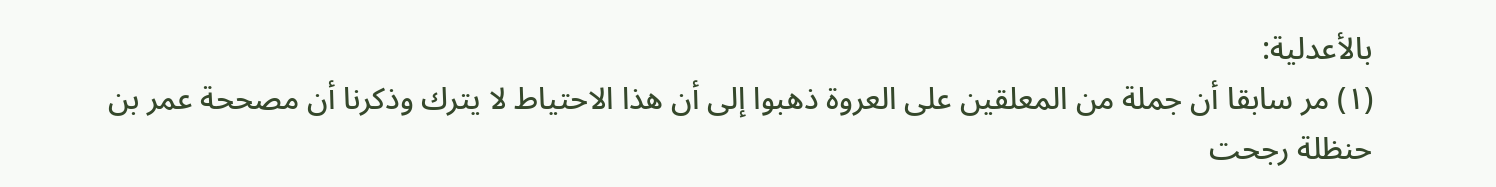بالأعدلية:
(١) مر سابقا أن جملة من المعلقين على العروة ذهبوا إلى أن هذا الاحتياط لا يترك وذكرنا أن مصححة عمر بن حنظلة رجحت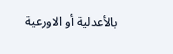بالأعدلية أو الاورعية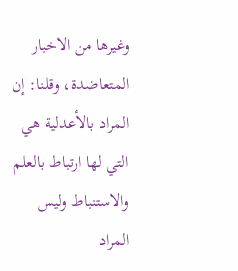وغيرها من الاخبار المتعاضدة، وقلنا: إن المراد بالأعدلية هي التي لها ارتباط بالعلم والاستنباط وليس المراد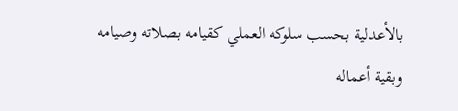بالأعدلية بحسب سلوكه العملي كقيامه بصلاته وصيامه وبقية أعماله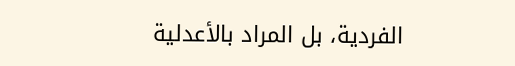الفردية، بل المراد بالأعدلية